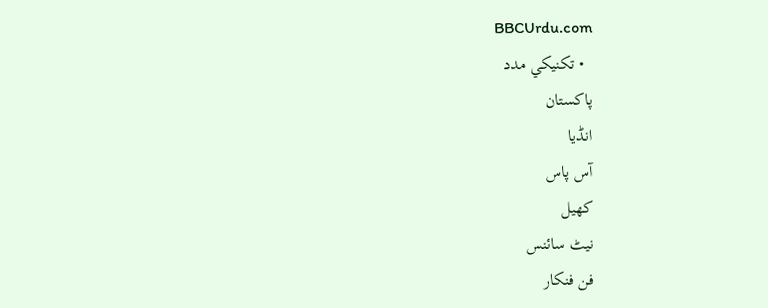BBCUrdu.com
  • تکنيکي مدد
پاکستان
انڈیا
آس پاس
کھیل
نیٹ سائنس
فن فنکار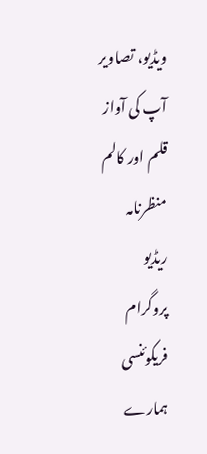ویڈیو، تصاویر
آپ کی آواز
قلم اور کالم
منظرنامہ
ریڈیو
پروگرام
فریکوئنسی
ہمارے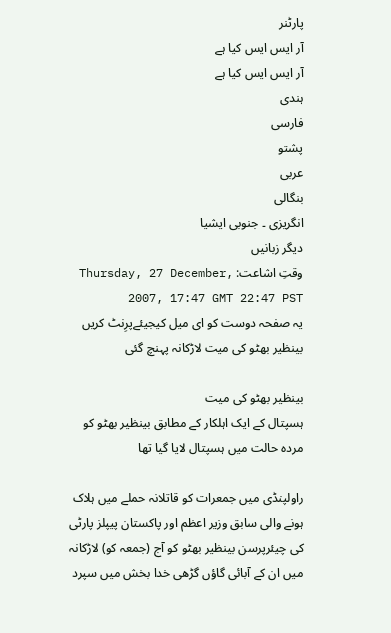پارٹنر
آر ایس ایس کیا ہے
آر ایس ایس کیا ہے
ہندی
فارسی
پشتو
عربی
بنگالی
انگریزی ۔ جنوبی ایشیا
دیگر زبانیں
وقتِ اشاعت: Thursday, 27 December, 2007, 17:47 GMT 22:47 PST
یہ صفحہ دوست کو ای میل کیجیئےپرِنٹ کریں
بینظیر بھٹو کی میت لاڑکانہ پہنچ گئی

بینظیر بھٹو کی میت
ہسپتال کے ایک اہلکار کے مطابق بینظیر بھٹو کو مردہ حالت میں ہسپتال لایا گیا تھا

راولپنڈی میں جمعرات کو قاتلانہ حملے میں ہلاک ہونے والی سابق وزیر اعظم اور پاکستان پیپلز پارٹی کی چیئرپرسن بینظیر بھٹو کو آج (جمعہ کو) لاڑکانہ میں ان کے آبائی گاؤں گڑھی خدا بخش میں سپرد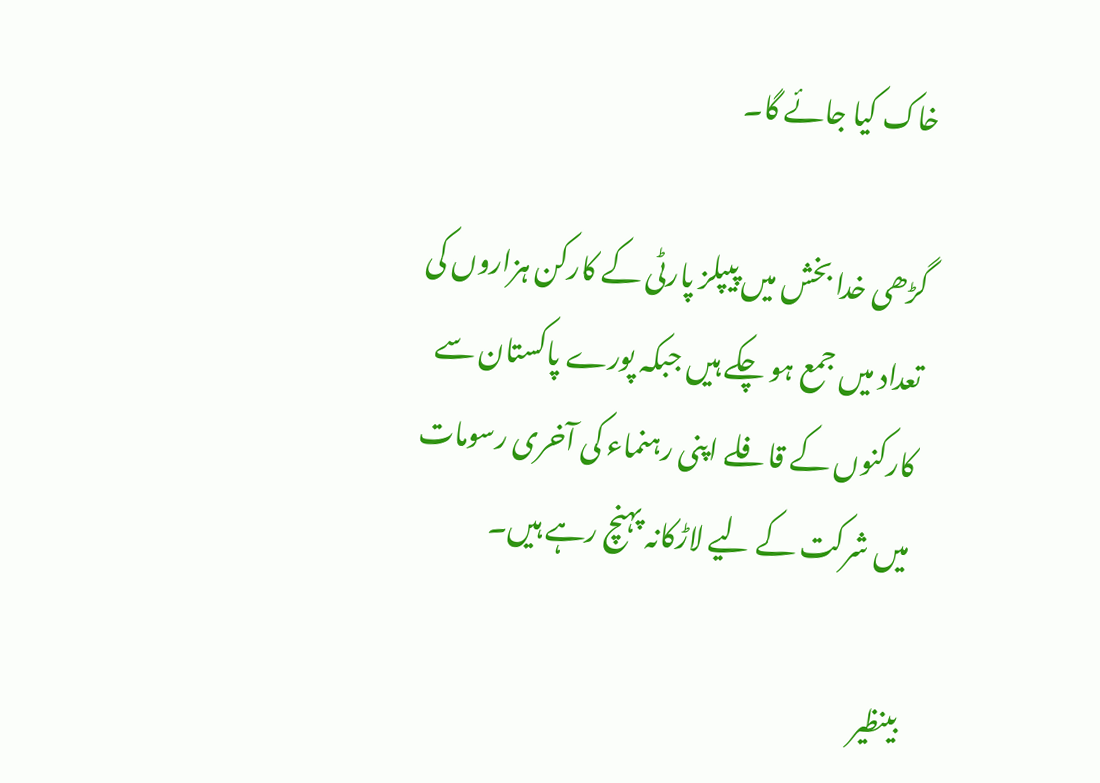خاک کیا جائے گا۔

گڑھی خدا بخش میں پیپلز پارٹی کے کارکن ہزاروں کی تعداد میں جمع ہو چکے ہیں جبکہ پورے پاکستان سے کارکنوں کے قافلے اپنی رہنماء کی آخری رسومات میں شرکت کے لیے لاڑکانہ پہنچ رہے ہیں۔

بینظیر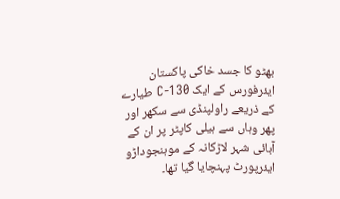بھٹو کا جسد خاکی پاکستان ایئرفورس کے ایک 130-C طیارے کے ذریعے راولپنڈی سے سکھر اور پھر وہاں سے ہیلی کاپٹر پر ان کے آبائی شہر لاڑکانہ کے موہنجوداڑو ایئرپورٹ پہنچایا گیا تھا۔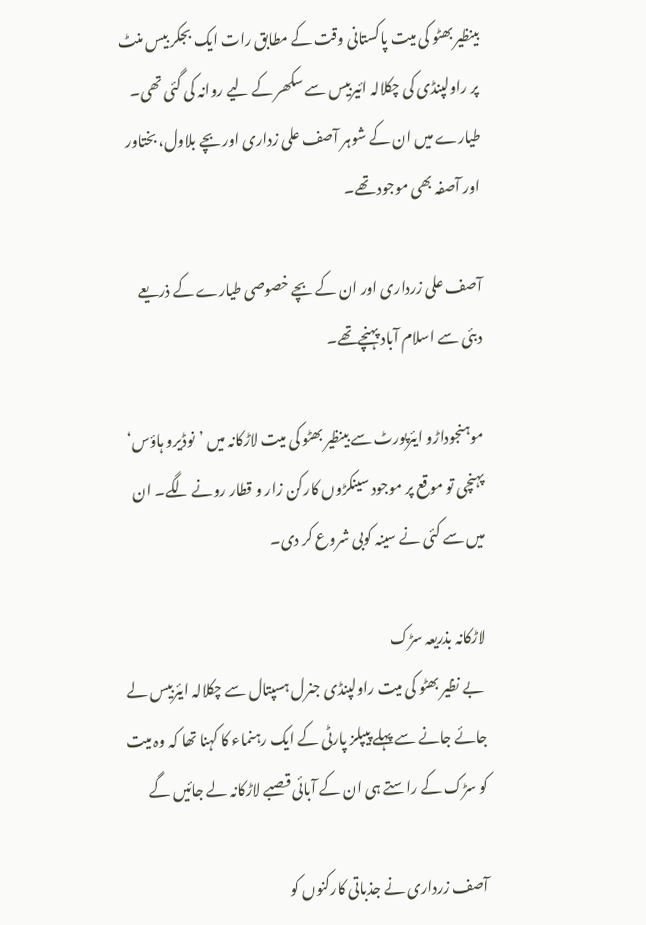بینظیر بھٹو کی میت پاکستانی وقت کے مطابق رات ایک بجکر بیس منٹ پر راولپنڈی کی چکلالہ ائیربیس سے سکھر کے لیے روانہ کی گئی تھی۔ طیارے میں ان کے شوہر آصف علی زداری اور بچے بلاول، بختاور اور آصفہ بھی موجود تھے۔

آصف علی زرداری اور ان کے بچے خصوصی طیارے کے ذریعے دبئی سے اسلام آباد پہنچےتھے۔

موہنجوداڑو ایئرپورٹ سے بینظیر بھٹو کی میت لاڑکانہ میں ’نوڈیرو ہاؤس‘ پہنچی تو موقع پر موجود سینکڑوں کارکن زار و قطار رونے لگے۔ ان میں سے کئی نے سینہ کوبی شروع کر دی۔

لاڑکانہ بذریعہ سڑک
 بے نظیر بھٹو کی میت راولپنڈی جنرل ہسپتال سے چکلالہ ایئربیس لے جائے جانے سے پہلے پیپلز پارٹی کے ایک رہنماء کا کہنا تھا کہ وہ میت کو سڑک کے راستے ہی ان کے آبائی قصبے لاڑکانہ لے جائیں گے

آصف زرداری نے جذباتی کارکنوں کو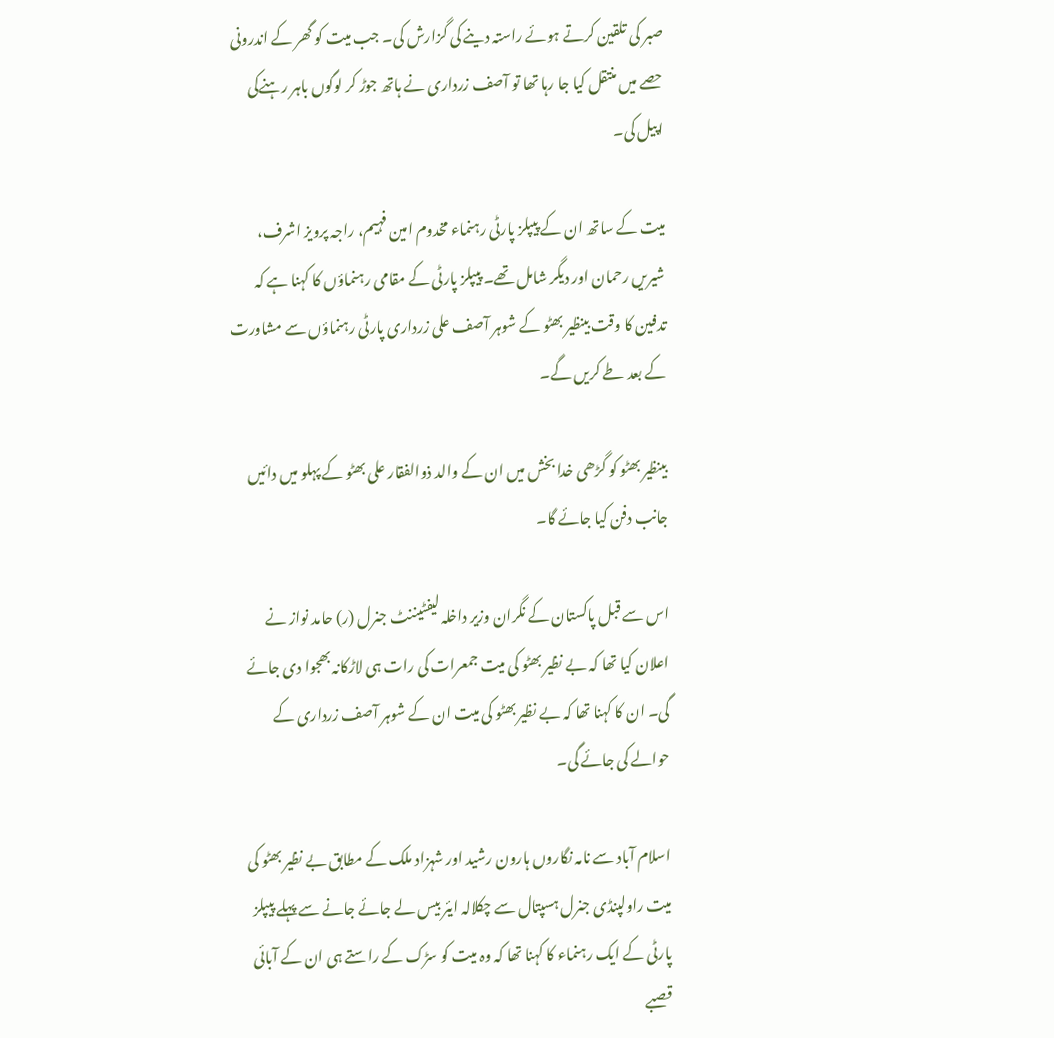صبر کی تلقین کرتے ہوئے راستہ دینے کی گزارش کی۔ جب میت کو گھر کے اندرونی حصے میں منتقل کیا جا رہا تھا تو آصف زرداری نے ہاتھ جوڑ کر لوگوں باہر رہنےکی اپیل کی۔

میت کے ساتھ ان کے پیپلز پارٹی رہنماء مخدوم امین فہیم، راجہ پرویز اشرف، شیریں رحمان اور دیگر شامل تھے۔ پیپلز پارٹی کے مقامی رہنماؤں کا کہنا ہے کہ تدفین کا وقت بینظیر بھٹو کے شوہر آصف علی زرداری پارٹی رہنماؤں سے مشاورت کے بعد طے کریں گے۔

بینظیر بھٹو کو گڑھی خدا بخش میں ان کے والد ذوالفقار علی بھٹو کے پہلو میں دائیں جانب دفن کیا جائے گا۔

اس سے قبل پاکستان کے نگران وزیر داخلہ لیفٹیننٹ جنرل (ر) حامد نواز نے اعلان کیا تھا کہ بے نظیر بھٹو کی میت جمعرات کی رات ہی لاڑکانہ بھجوا دی جائے گی۔ ان کا کہنا تھا کہ بے نظیر بھٹو کی میت ان کے شوہر آصف زرداری کے حوالے کی جائے گی۔

اسلام آباد سے نامہ نگاروں ہارون رشید اور شہزاد ملک کے مطابق بے نظیر بھٹو کی میت راولپنڈی جنرل ہسپتال سے چکلالہ ایئر بیس لے جائے جانے سے پہلے پیپلز پارٹی کے ایک رہنماء کا کہنا تھا کہ وہ میت کو سڑک کے راستے ہی ان کے آبائی قصبے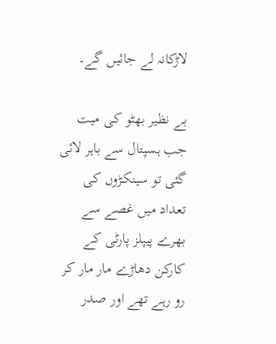لاڑکانہ لے جائیں گے۔

بے نظیر بھٹو کی میت جب ہسپتال سے باہر لائی گئی تو سینکڑوں کی تعداد میں غصے سے بھرے پیپلز پارٹی کے کارکن دھاڑے مار مار کر رو رہے تھے اور صدر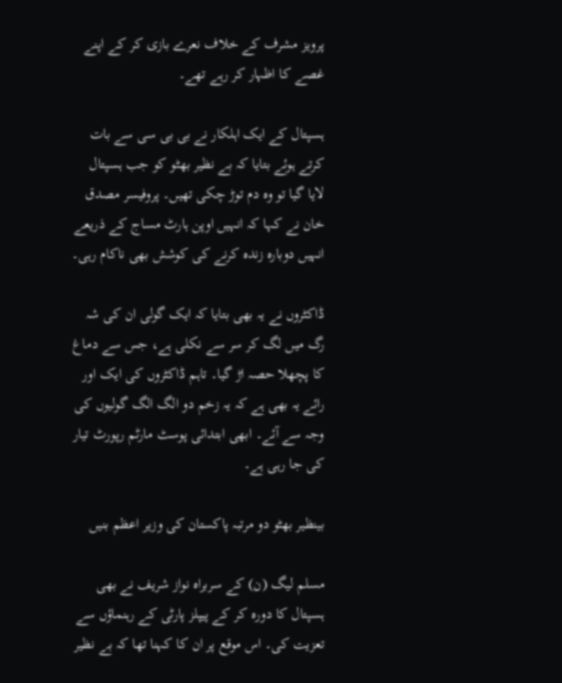پرویز مشرف کے خلاف نعرے بازی کر کے اپنے غصے کا اظہار کر رہے تھے۔

ہسپتال کے ایک اہلکار نے بی بی سی سے بات کرتے ہوئے بتایا کہ بے نظیر بھٹو کو جب ہسپتال لایا گیا تو وہ دم توڑ چکی تھیں۔ پروفیسر مصدق خان نے کہا کہ انہیں اوپن ہارٹ مساج کے ذریعے انہیں دوبارہ زندہ کرنے کی کوشش بھی ناکام رہی۔

ڈاکٹروں نے یہ بھی بتایا کہ ایک گولی ان کی شہ رگ میں لگ کر سر سے نکلی ہے، جس سے دماغ کا پچھلا حصہ اڑ گیا۔ تاہم ڈاکٹروں کی ایک اور رائے یہ بھی ہے کہ یہ زخم دو الگ الگ گولیوں کی وجہ سے آئے۔ ابھی ابتدائی پوسٹ مارٹم رپورٹ تیار کی جا رہی ہے۔

بینظیر بھٹو دو مرتبہ پاکستان کی وزیر اعظم بنیں

مسلم لیگ (ن) کے سربراہ نواز شریف نے بھی ہسپتال کا دورہ کر کے پیپلز پارٹی کے رہنماؤں سے تعزیت کی۔ اس موقع پر ان کا کہنا تھا کہ بے نظیر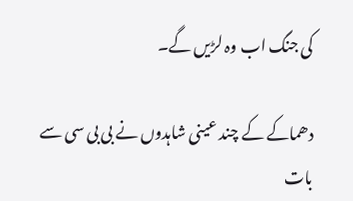کی جنگ اب وہ لڑیں گے۔

دھماکے کے چند عینی شاہدوں نے بی بی سی سے بات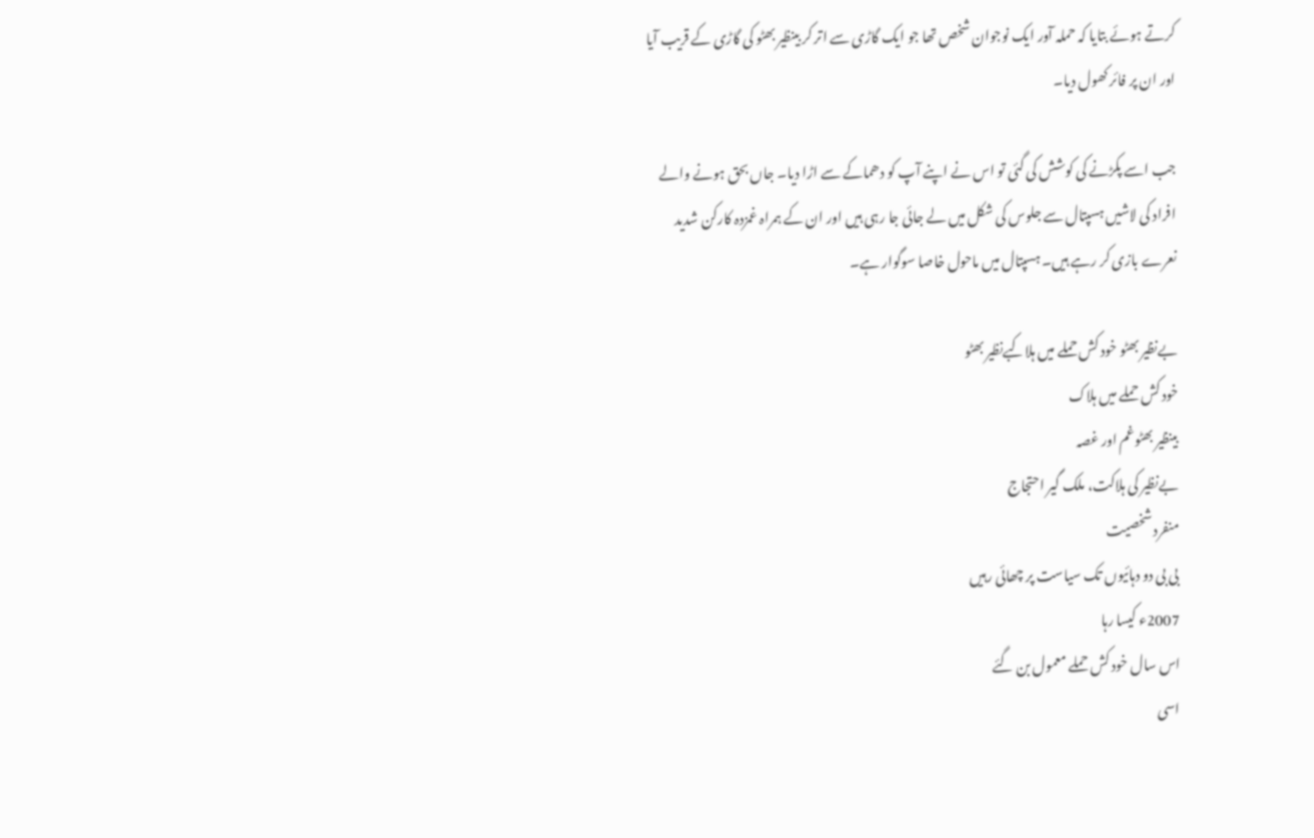کرتے ہوئے بتایا کہ حملہ آور ایک نوجوان شخص تھا جو ایک گاڑی سے اتر کر بینظیر بھٹو کی گاڑی کے قریب آیا اور ان پر فائر کھول دیا۔

جب اسے پکڑنے کی کوشش کی گئی تو اس نے اپنے آپ کو دھماکے سے اڑا دیا۔ جاں بحق ہونے والے افراد کی لاشیں ہسپتال سے جلوس کی شکل میں لے جائی جا رہی ہیں اور ان کے ہمراہ غمزدہ کارکن شدید نعرے بازی کر رہے ہیں۔ ہسپتال میں ماحول خاصا سوگوار ہے۔

بےنظیر بھٹو خود کش حملے میں ہلاکبےنظیر بھٹو
خود کش حملے میں ہلاک
بینظیر بھٹوغم اور غصہ
بےنظیر کی ہلاکت، ملک گیر احتجاج
منفرد شخصیت
بی بی دو دہائیوں تک سیاست پر چھائی رہیں
2007ء کیسا رہا
اس سال خود کش حملے معمول بن گئے
اسی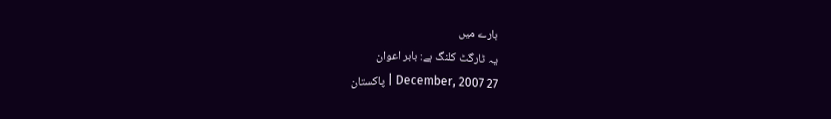بارے میں
یہ ٹارگٹ کلنگ ہے: بابر اعوان
27 December, 2007 | پاکستان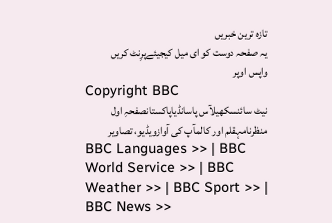تازہ ترین خبریں
یہ صفحہ دوست کو ای میل کیجیئےپرِنٹ کریں
واپس اوپر
Copyright BBC
نیٹ سائنسکھیلآس پاسانڈیاپاکستانصفحہِ اول
منظرنامہقلم اور کالمآپ کی آوازویڈیو، تصاویر
BBC Languages >> | BBC World Service >> | BBC Weather >> | BBC Sport >> | BBC News >>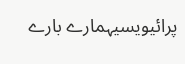پرائیویسیہمارے بارے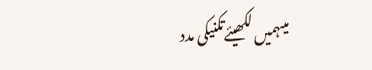میںہمیں لکھیئےتکنیکی مدد